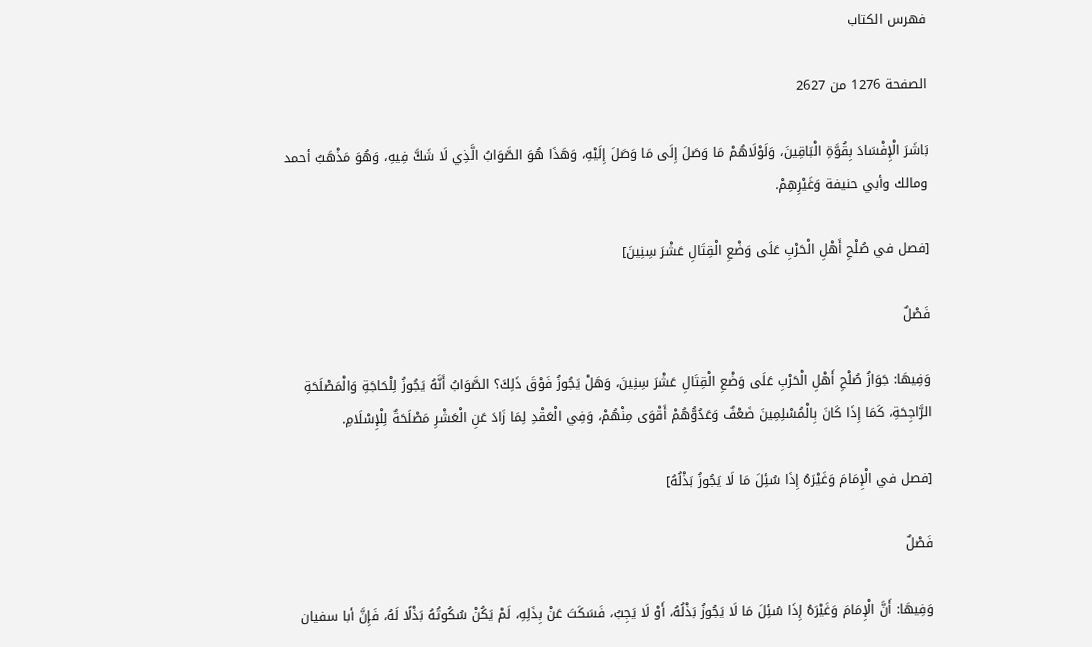فهرس الكتاب

الصفحة 1276 من 2627

بَاشَرَ الْإِفْسَادَ بِقُوَّةِ الْبَاقِينَ، وَلَوْلَاهُمْ مَا وَصَلَ إِلَى مَا وَصَلَ إِلَيْهِ، وَهَذَا هُوَ الصَّوَابُ الَّذِي لَا شَكَّ فِيهِ، وَهُوَ مَذْهَبُ أحمد ومالك وأبي حنيفة وَغَيْرِهِمْ.

[فصل في صُلْحِ أَهْلِ الْحَرْبِ عَلَى وَضْعِ الْقِتَالِ عَشْرَ سِنِينَ]

فَصْلٌ

وَفِيهَا: جَوَازُ صُلْحِ أَهْلِ الْحَرْبِ عَلَى وَضْعِ الْقِتَالِ عَشْرَ سِنِينَ، وَهَلْ يَجُوزُ فَوْقَ ذَلِكَ؟ الصَّوَابُ أَنَّهُ يَجُوزُ لِلْحَاجَةِ وَالْمَصْلَحَةِ الرَّاجِحَةِ، كَمَا إِذَا كَانَ بِالْمُسْلِمِينَ ضَعْفٌ وَعَدُوُّهُمْ أَقْوَى مِنْهُمْ، وَفِي الْعَقْدِ لِمَا زَادَ عَنِ الْعَشْرِ مَصْلَحَةٌ لِلْإِسْلَامِ.

[فصل في الْإِمَامَ وَغَيْرَهُ إِذَا سُئِلَ مَا لَا يَجُوزُ بَذْلُهُ]

فَصْلٌ

وَفِيهَا: أَنَّ الْإِمَامَ وَغَيْرَهُ إِذَا سُئِلَ مَا لَا يَجُوزُ بَذْلُهُ، أَوْ لَا يَجِبُ، فَسَكَتَ عَنْ بِذَلِهِ، لَمْ يَكُنْ سُكُوتُهُ بَذْلًا لَهُ، فَإِنَّ أبا سفيان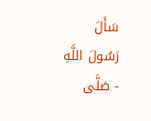سَأَلَ رَسُولَ اللَّهِ - صَلَّى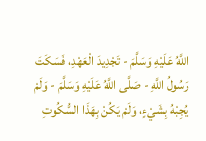اللَّهُ عَلَيْهِ وَسَلَّمَ - تَجْدِيدَ الْعَهْدِ، فَسَكَتَ رَسُولُ اللَّهِ - صَلَّى اللَّهُ عَلَيْهِ وَسَلَّمَ - وَلَمْ يُجِبْهُ بِشَيْءٍ، وَلَمْ يَكُنْ بِهَذَا السُّكُوتِ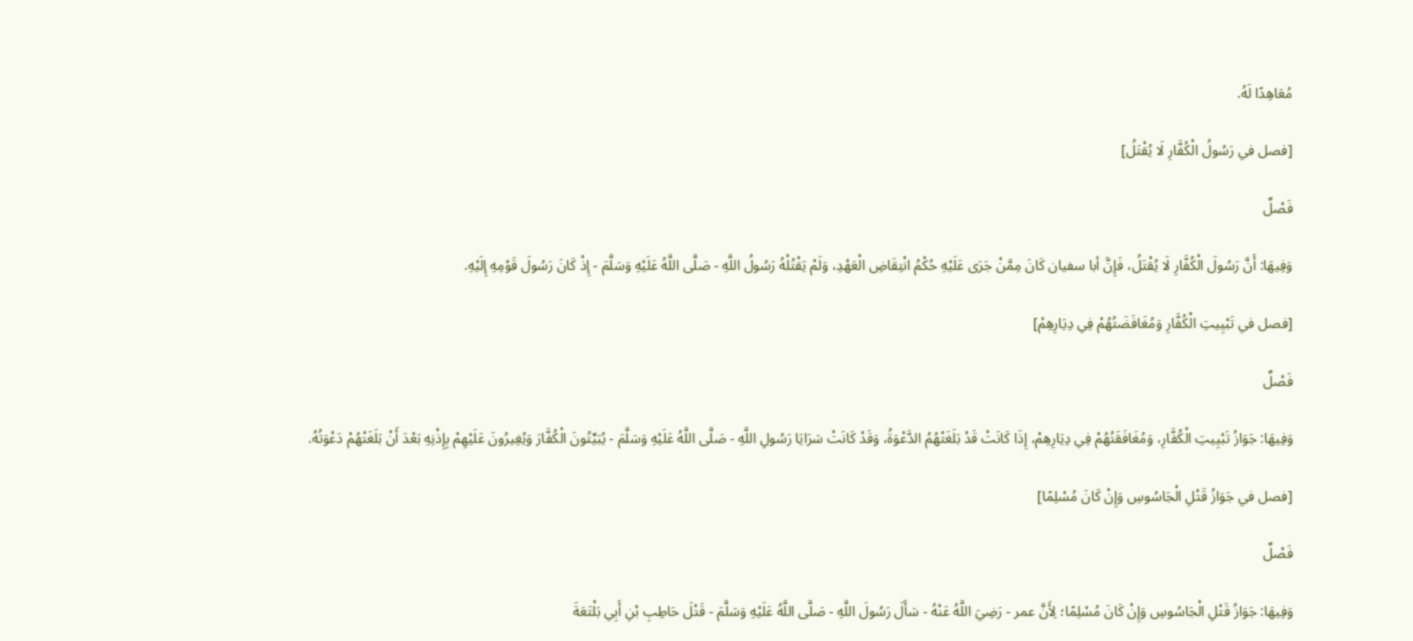مُعَاهِدًا لَهُ.

[فصل في رَسُولُ الْكُفَّارِ لَا يُقْتَلُ]

فَصْلٌ

وَفِيهَا: أَنَّ رَسُولَ الْكُفَّارِ لَا يُقْتَلُ، فَإِنَّ أبا سفيان كَانَ مِمَّنْ جَرَى عَلَيْهِ حُكْمُ انْتِقَاضِ الْعَهْدِ، وَلَمْ يَقْتُلْهُ رَسُولُ اللَّهِ - صَلَّى اللَّهُ عَلَيْهِ وَسَلَّمَ - إِذْ كَانَ رَسُولَ قَوْمِهِ إِلَيْهِ.

[فصل في تَبْيِيتِ الْكُفَّارِ وَمُغَافَضَتُهُمْ فِي دِيَارِهِمْ]

فَصْلٌ

وَفِيهَا: جَوَازُ تَبْيِيتِ الْكُفَّارِ، وَمُغَافَقَتُهُمْ فِي دِيَارِهِمْ، إِذَا كَانَتْ قَدْ بَلَغَتْهُمُ الدَّعْوَةُ، وَقَدْ كَانَتْ سَرَايَا رَسُولِ اللَّهِ - صَلَّى اللَّهُ عَلَيْهِ وَسَلَّمَ - يُبَيِّتُونَ الْكُفَّارَ وَيُغِيرُونَ عَلَيْهِمْ بِإِذْنِهِ بَعْدَ أَنْ بَلَغَتْهُمْ دَعْوَتُهُ.

[فصل في جَوَازُ قَتْلِ الْجَاسُوسِ وَإِنْ كَانَ مُسْلِمًا]

فَصْلٌ

وَفِيهَا: جَوَازُ قَتْلِ الْجَاسُوسِ وَإِنْ كَانَ مُسْلِمًا؛ لِأَنَّ عمر - رَضِيَ اللَّهُ عَنْهُ - سَأَلَ رَسُولَ اللَّهِ - صَلَّى اللَّهُ عَلَيْهِ وَسَلَّمَ - قَتْلَ حَاطِبِ بْنِ أَبِي بَلْتَعَةَ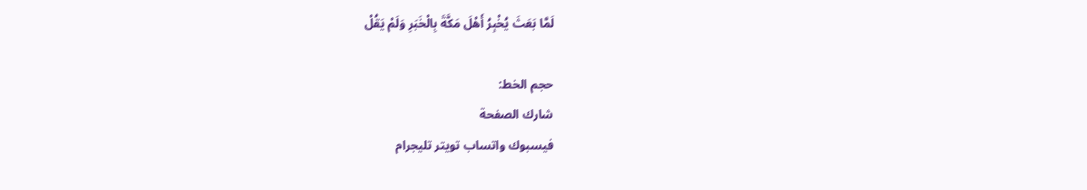لَمَّا بَعَثَ يُخْبِرُ أَهْلَ مَكَّةَ بِالْخَبَرِ وَلَمْ يَقُلْ

حجم الخط:
شارك الصفحة
فيسبوك واتساب تويتر تليجرام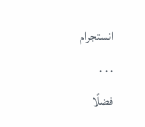انستجرام
. . .
فضلًا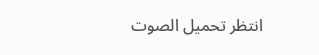انتظر تحميل الصوت